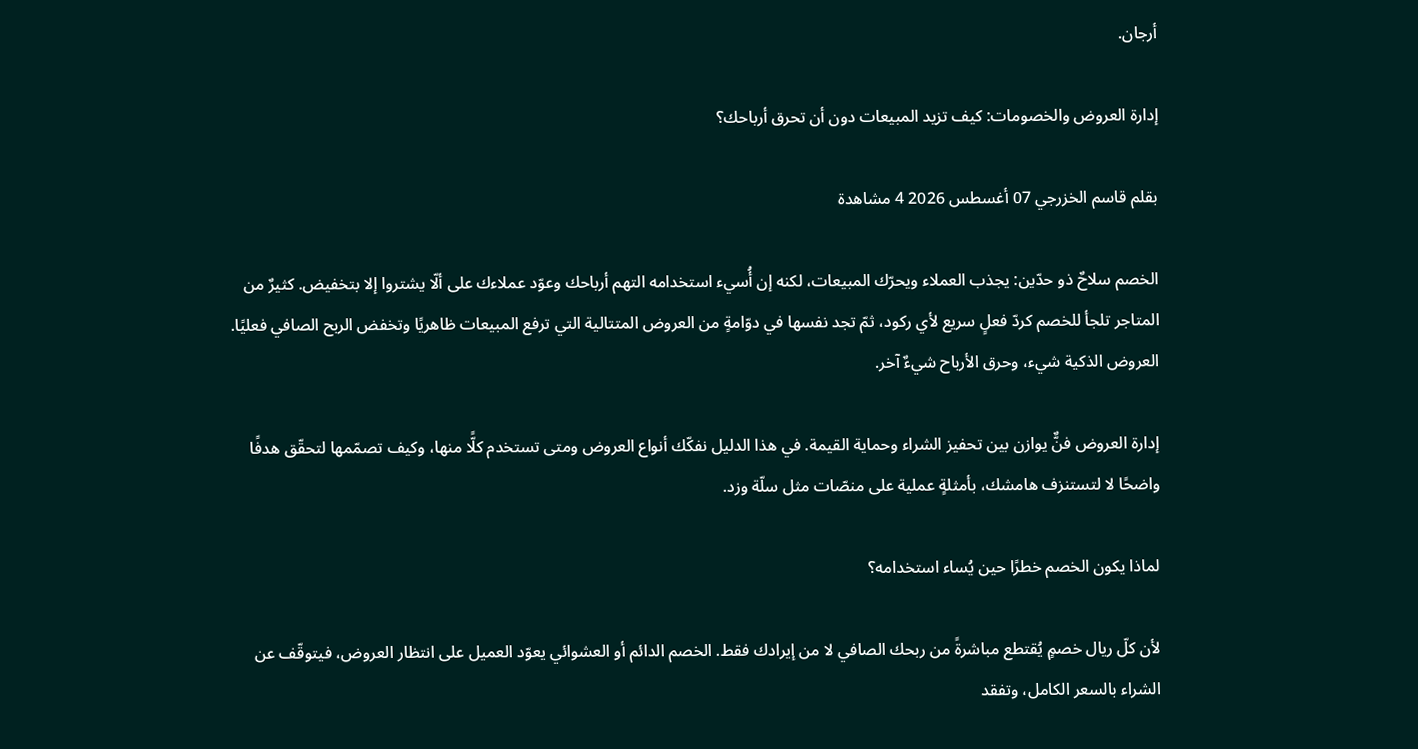أرجان.

إدارة العروض والخصومات: كيف تزيد المبيعات دون أن تحرق أرباحك؟

بقلم قاسم الخزرجي 07 أغسطس 2026 4 مشاهدة

الخصم سلاحٌ ذو حدّين: يجذب العملاء ويحرّك المبيعات، لكنه إن أُسيء استخدامه التهم أرباحك وعوّد عملاءك على ألّا يشتروا إلا بتخفيض. كثيرٌ من المتاجر تلجأ للخصم كردّ فعلٍ سريع لأي ركود، ثمّ تجد نفسها في دوّامةٍ من العروض المتتالية التي ترفع المبيعات ظاهريًا وتخفض الربح الصافي فعليًا. العروض الذكية شيء، وحرق الأرباح شيءٌ آخر.

إدارة العروض فنٌّ يوازن بين تحفيز الشراء وحماية القيمة. في هذا الدليل نفكّك أنواع العروض ومتى تستخدم كلًّا منها، وكيف تصمّمها لتحقّق هدفًا واضحًا لا لتستنزف هامشك، بأمثلةٍ عملية على منصّات مثل سلّة وزد.

لماذا يكون الخصم خطرًا حين يُساء استخدامه؟

لأن كلّ ريال خصمٍ يُقتطع مباشرةً من ربحك الصافي لا من إيرادك فقط. الخصم الدائم أو العشوائي يعوّد العميل على انتظار العروض، فيتوقّف عن الشراء بالسعر الكامل، وتفقد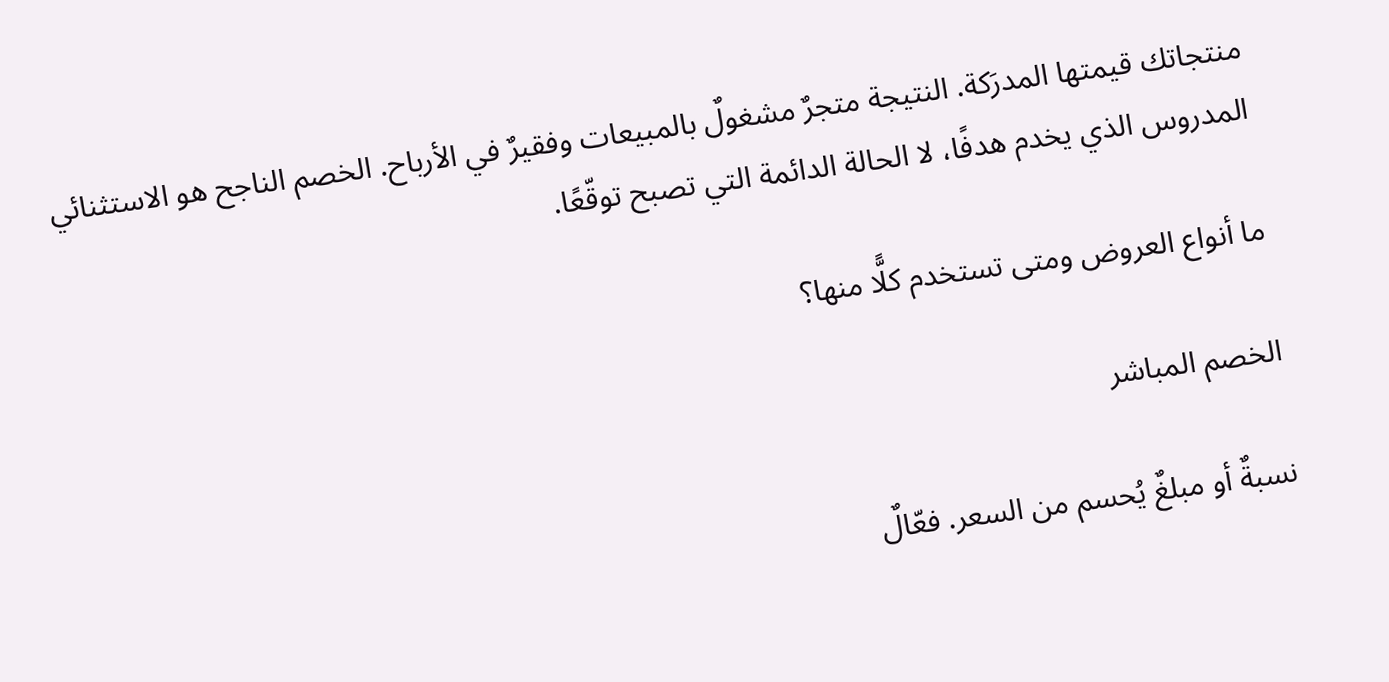منتجاتك قيمتها المدرَكة. النتيجة متجرٌ مشغولٌ بالمبيعات وفقيرٌ في الأرباح. الخصم الناجح هو الاستثنائي المدروس الذي يخدم هدفًا، لا الحالة الدائمة التي تصبح توقّعًا.

ما أنواع العروض ومتى تستخدم كلًّا منها؟

الخصم المباشر

نسبةٌ أو مبلغٌ يُحسم من السعر. فعّالٌ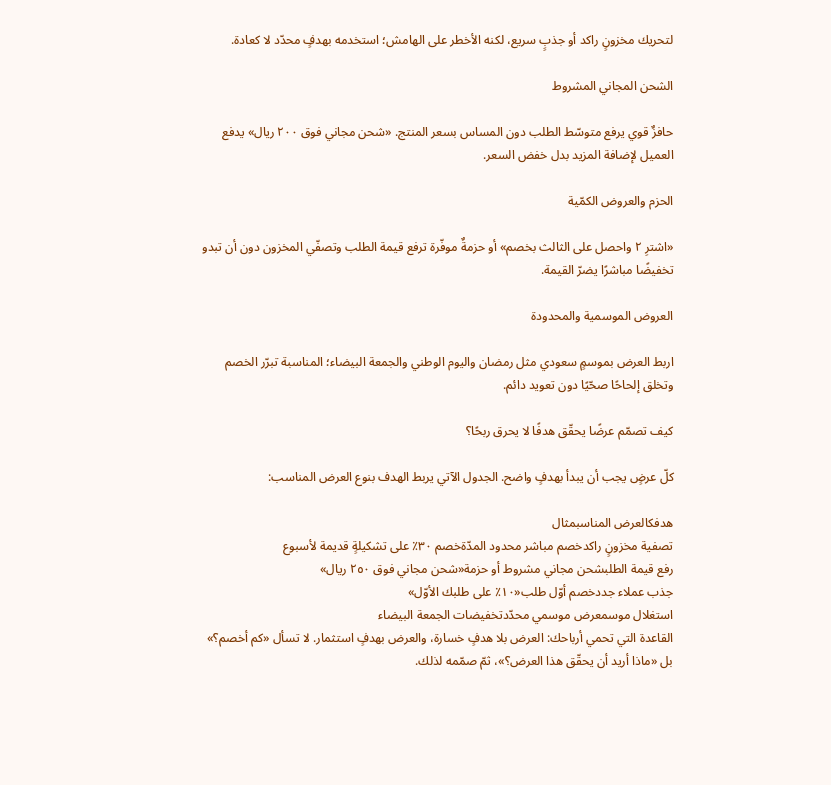لتحريك مخزونٍ راكد أو جذبٍ سريع، لكنه الأخطر على الهامش؛ استخدمه بهدفٍ محدّد لا كعادة.

الشحن المجاني المشروط

حافزٌ قوي يرفع متوسّط الطلب دون المساس بسعر المنتج. «شحن مجاني فوق ٢٠٠ ريال» يدفع العميل لإضافة المزيد بدل خفض السعر.

الحزم والعروض الكمّية

«اشترِ ٢ واحصل على الثالث بخصم» أو حزمةٌ موفّرة ترفع قيمة الطلب وتصفّي المخزون دون أن تبدو تخفيضًا مباشرًا يضرّ القيمة.

العروض الموسمية والمحدودة

اربط العرض بموسمٍ سعودي مثل رمضان واليوم الوطني والجمعة البيضاء؛ المناسبة تبرّر الخصم وتخلق إلحاحًا صحّيًا دون تعويد دائم.

كيف تصمّم عرضًا يحقّق هدفًا لا يحرق ربحًا؟

كلّ عرضٍ يجب أن يبدأ بهدفٍ واضح. الجدول الآتي يربط الهدف بنوع العرض المناسب:

هدفكالعرض المناسبمثال
تصفية مخزونٍ راكدخصم مباشر محدود المدّةخصم ٣٠٪ على تشكيلةٍ قديمة لأسبوع
رفع قيمة الطلبشحن مجاني مشروط أو حزمة«شحن مجاني فوق ٢٥٠ ريال»
جذب عملاء جددخصم أوّل طلب«١٠٪ على طلبك الأوّل»
استغلال موسمعرض موسمي محدّدتخفيضات الجمعة البيضاء
القاعدة التي تحمي أرباحك: العرض بلا هدفٍ خسارة، والعرض بهدفٍ استثمار. لا تسأل «كم أخصم؟» بل «ماذا أريد أن يحقّق هذا العرض؟»، ثمّ صمّمه لذلك.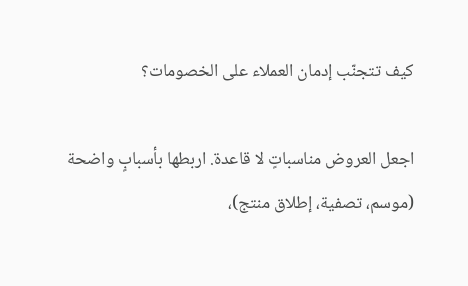كيف تتجنّب إدمان العملاء على الخصومات؟

اجعل العروض مناسباتٍ لا قاعدة. اربطها بأسبابٍ واضحة (موسم، تصفية، إطلاق منتج)،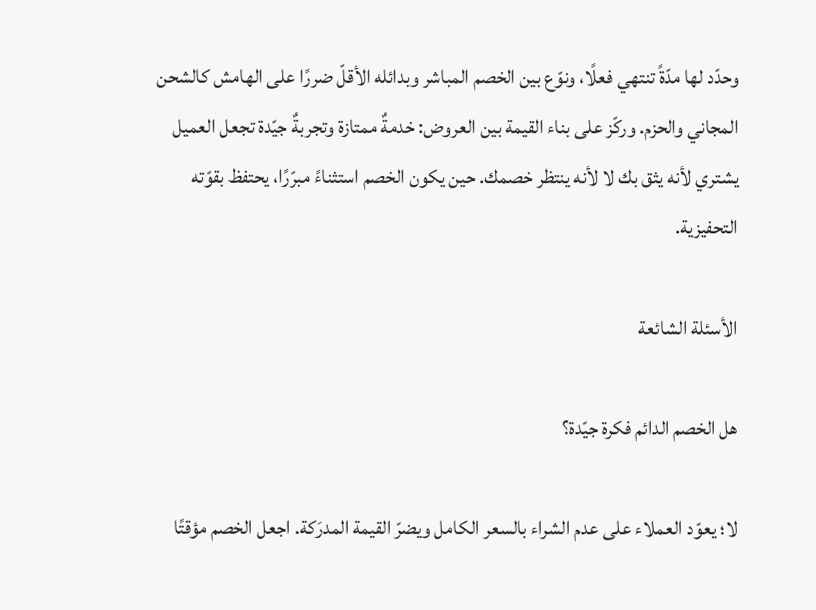وحدّد لها مدّةً تنتهي فعلًا، ونوّع بين الخصم المباشر وبدائله الأقلّ ضررًا على الهامش كالشحن المجاني والحزم. وركّز على بناء القيمة بين العروض: خدمةٌ ممتازة وتجربةٌ جيّدة تجعل العميل يشتري لأنه يثق بك لا لأنه ينتظر خصمك. حين يكون الخصم استثناءً مبرّرًا، يحتفظ بقوّته التحفيزية.

الأسئلة الشائعة

هل الخصم الدائم فكرة جيّدة؟

لا؛ يعوّد العملاء على عدم الشراء بالسعر الكامل ويضرّ القيمة المدرَكة. اجعل الخصم مؤقتًا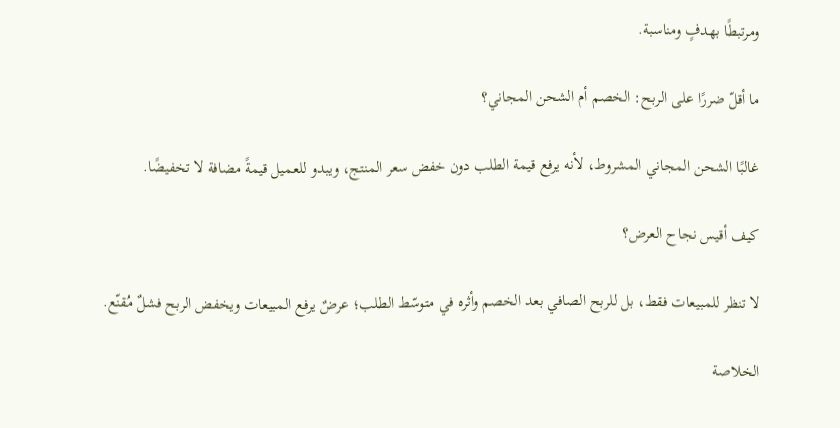ومرتبطًا بهدفٍ ومناسبة.

ما أقلّ ضررًا على الربح: الخصم أم الشحن المجاني؟

غالبًا الشحن المجاني المشروط، لأنه يرفع قيمة الطلب دون خفض سعر المنتج، ويبدو للعميل قيمةً مضافة لا تخفيضًا.

كيف أقيس نجاح العرض؟

لا تنظر للمبيعات فقط، بل للربح الصافي بعد الخصم وأثره في متوسّط الطلب؛ عرضٌ يرفع المبيعات ويخفض الربح فشلٌ مُقنّع.

الخلاصة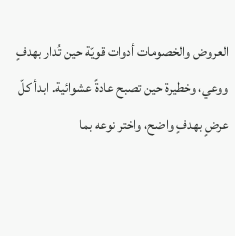العروض والخصومات أدوات قويّة حين تُدار بهدفٍ ووعي، وخطيرة حين تصبح عادةً عشوائية. ابدأ كلّ عرضٍ بهدفٍ واضح، واختر نوعه بما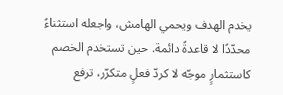يخدم الهدف ويحمي الهامش، واجعله استثناءً محدّدًا لا قاعدةً دائمة. حين تستخدم الخصم كاستثمارٍ موجّه لا كردّ فعلٍ متكرّر، ترفع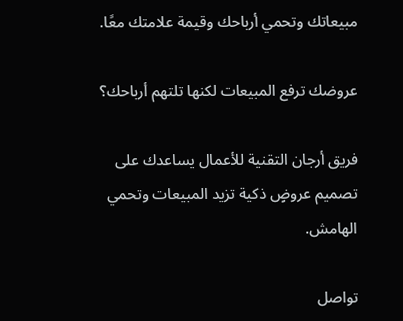مبيعاتك وتحمي أرباحك وقيمة علامتك معًا.

عروضك ترفع المبيعات لكنها تلتهم أرباحك؟

فريق أرجان التقنية للأعمال يساعدك على تصميم عروضٍ ذكية تزيد المبيعات وتحمي الهامش.

تواصل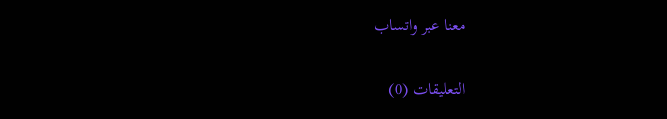معنا عبر واتساب

التعليقات (0)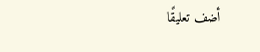أضف تعليقًا